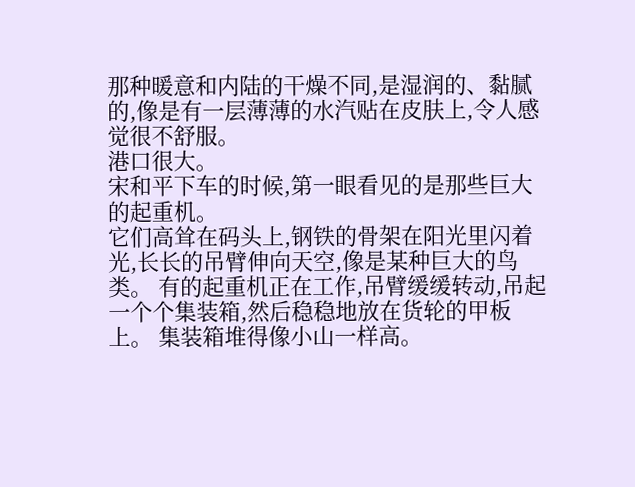那种暖意和内陆的干燥不同,是湿润的、黏腻的,像是有一层薄薄的水汽贴在皮肤上,令人感觉很不舒服。
港口很大。
宋和平下车的时候,第一眼看见的是那些巨大的起重机。
它们高耸在码头上,钢铁的骨架在阳光里闪着光,长长的吊臂伸向天空,像是某种巨大的鸟类。 有的起重机正在工作,吊臂缓缓转动,吊起一个个集装箱,然后稳稳地放在货轮的甲板上。 集装箱堆得像小山一样高。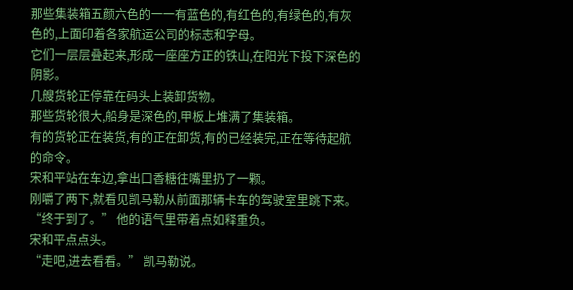那些集装箱五颜六色的一一有蓝色的,有红色的,有绿色的,有灰色的,上面印着各家航运公司的标志和字母。
它们一层层叠起来,形成一座座方正的铁山,在阳光下投下深色的阴影。
几艘货轮正停靠在码头上装卸货物。
那些货轮很大,船身是深色的,甲板上堆满了集装箱。
有的货轮正在装货,有的正在卸货,有的已经装完,正在等待起航的命令。
宋和平站在车边,拿出口香糖往嘴里扔了一颗。
刚嚼了两下,就看见凯马勒从前面那辆卡车的驾驶室里跳下来。
“终于到了。” 他的语气里带着点如释重负。
宋和平点点头。
“走吧,进去看看。” 凯马勒说。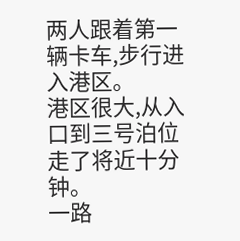两人跟着第一辆卡车,步行进入港区。
港区很大,从入口到三号泊位走了将近十分钟。
一路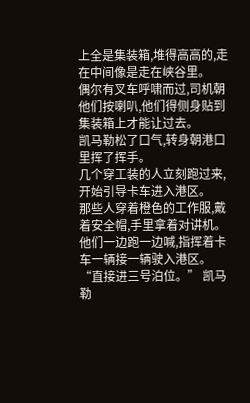上全是集装箱,堆得高高的,走在中间像是走在峡谷里。
偶尔有叉车呼啸而过,司机朝他们按喇叭,他们得侧身贴到集装箱上才能让过去。
凯马勒松了口气,转身朝港口里挥了挥手。
几个穿工装的人立刻跑过来,开始引导卡车进入港区。
那些人穿着橙色的工作服,戴着安全帽,手里拿着对讲机。
他们一边跑一边喊,指挥着卡车一辆接一辆驶入港区。
“直接进三号泊位。” 凯马勒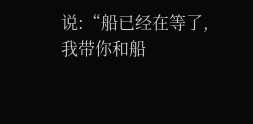说:“船已经在等了,我带你和船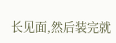长见面,然后装完就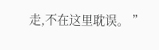走,不在这里耽误。 ”